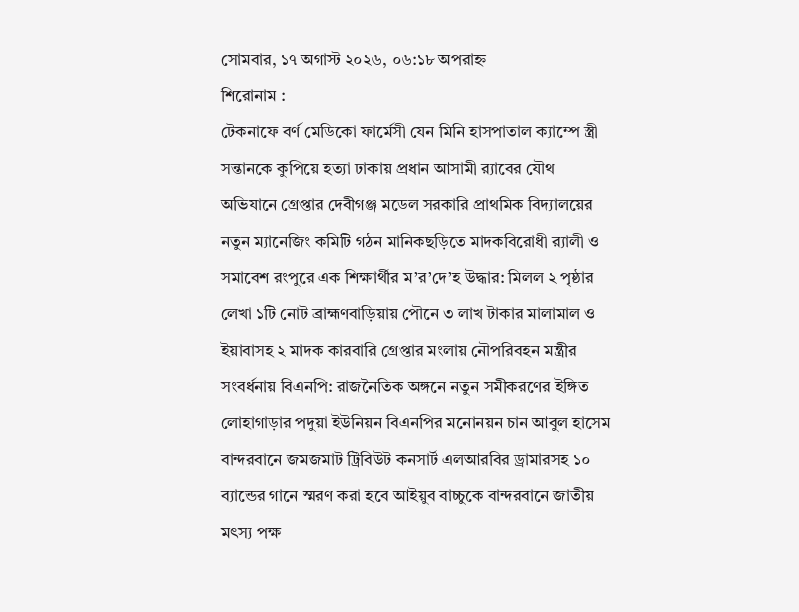সোমবার, ১৭ অগাস্ট ২০২৬, ০৬:১৮ অপরাহ্ন
শিরোনাম :
টেকনাফে বর্ণ মেডিকো ফার্মেসী যেন মিনি হাসপাতাল ক্যাম্পে স্ত্রী সন্তানকে কুপিয়ে হত্যা ঢাকায় প্রধান আসামী র‍্যাবের যৌথ অভিযানে গ্রেপ্তার দেবীগঞ্জ মডেল সরকারি প্রাথমিক বিদ্যালয়ের নতুন ম্যানেজিং কমিটি গঠন মানিকছড়িতে মাদকবিরোধী র‌্যালী ও সমাবেশ রংপুরে এক শিক্ষার্থীর ম’র’দে’হ উদ্ধার: মিলল ২ পৃষ্ঠার লেখা ১টি নোট ব্রাহ্মণবাড়িয়ায় পৌনে ৩ লাখ টাকার মালামাল ও ইয়াবাসহ ২ মাদক কারবারি গ্রেপ্তার মংলায় নৌপরিবহন মন্ত্রীর সংবর্ধনায় বিএনপি: রাজনৈতিক অঙ্গনে নতুন সমীকরণের ইঙ্গিত লোহাগাড়ার পদুয়া ইউনিয়ন বিএনপির মনোনয়ন চান আবুল হাসেম বান্দরবানে জমজমাট ট্রিবিউট কনসার্ট এলআরবির ড্রামারসহ ১০ ব্যান্ডের গানে স্মরণ করা হবে আইয়ুব বাচ্চুকে বান্দরবানে জাতীয় মৎস্য পক্ষ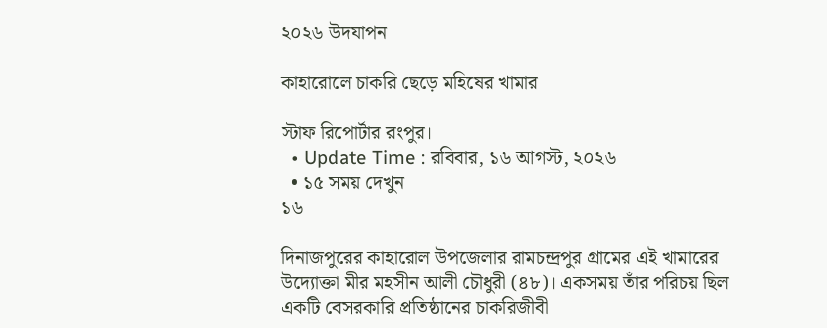২০২৬ উদযাপন

কাহারোলে চাকরি ছেড়ে মহিষের খামার

স্টাফ রিপোর্টার রংপুর।
  • Update Time : রবিবার, ১৬ আগস্ট, ২০২৬
  • ১৫ সময় দেখুন
১৬

দিনাজপুরের কাহারোল উপজেলার রামচন্দ্রপুর গ্রামের এই খামারের উদ্যোক্তা মীর মহসীন আলী চৌধুরী (৪৮)। একসময় তাঁর পরিচয় ছিল একটি বেসরকারি প্রতিষ্ঠানের চাকরিজীবী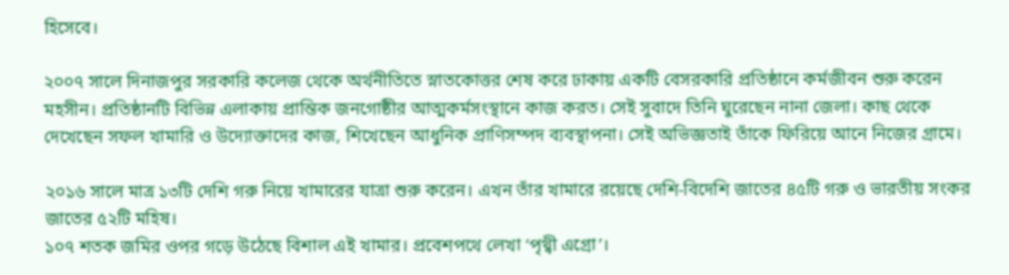হিসেবে।

২০০৭ সালে দিনাজপুর সরকারি কলেজ থেকে অর্থনীতিতে স্নাতকোত্তর শেষ করে ঢাকায় একটি বেসরকারি প্রতিষ্ঠানে কর্মজীবন শুরু করেন মহসীন। প্রতিষ্ঠানটি বিভিন্ন এলাকায় প্রান্তিক জনগোষ্ঠীর আত্মকর্মসংস্থানে কাজ করত। সেই সুবাদে তিনি ঘুরেছেন নানা জেলা। কাছ থেকে দেখেছেন সফল খামারি ও উদ্যোক্তাদের কাজ, শিখেছেন আধুনিক প্রাণিসম্পদ ব্যবস্থাপনা। সেই অভিজ্ঞতাই তাঁকে ফিরিয়ে আনে নিজের গ্রামে।

২০১৬ সালে মাত্র ১৩টি দেশি গরু নিয়ে খামারের যাত্রা শুরু করেন। এখন তাঁর খামারে রয়েছে দেশি-বিদেশি জাতের ৪৫টি গরু ও ভারতীয় সংকর জাতের ৫২টি মহিষ।
১০৭ শতক জমির ওপর গড়ে উঠেছে বিশাল এই খামার। প্রবেশপথে লেখা ‘পৃথ্বী এগ্রো’।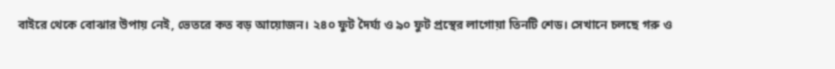বাইরে থেকে বোঝার উপায় নেই, ভেতরে কত বড় আয়োজন। ২৪০ ফুট দৈর্ঘ্য ও ৯০ ফুট প্রস্থের লাগোয়া তিনটি শেড। সেখানে চলছে গরু ও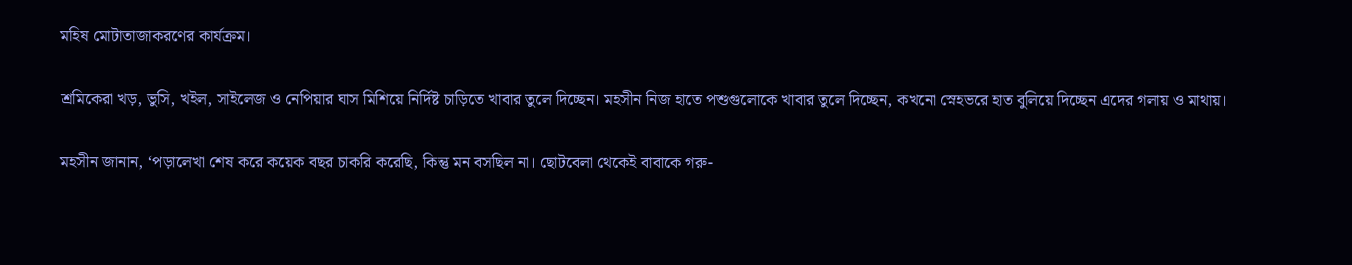মহিষ মোটাতাজাকরণের কার্যক্রম।

শ্রমিকেরা খড়, ভুসি, খইল, সাইলেজ ও নেপিয়ার ঘাস মিশিয়ে নির্দিষ্ট চাড়িতে খাবার তুলে দিচ্ছেন। মহসীন নিজ হাতে পশুগুলোকে খাবার তুলে দিচ্ছেন, কখনো স্নেহভরে হাত বুলিয়ে দিচ্ছেন এদের গলায় ও মাথায়।

মহসীন জানান, ‘পড়ালেখা শেষ করে কয়েক বছর চাকরি করেছি, কিন্তু মন বসছিল না। ছোটবেলা থেকেই বাবাকে গরু-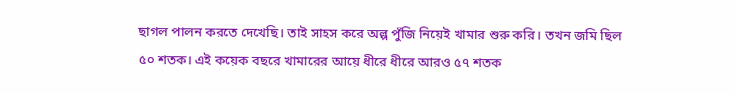ছাগল পালন করতে দেখেছি। তাই সাহস করে অল্প পুঁজি নিয়েই খামার শুরু করি। তখন জমি ছিল ৫০ শতক। এই কয়েক বছরে খামারের আয়ে ধীরে ধীরে আরও ৫৭ শতক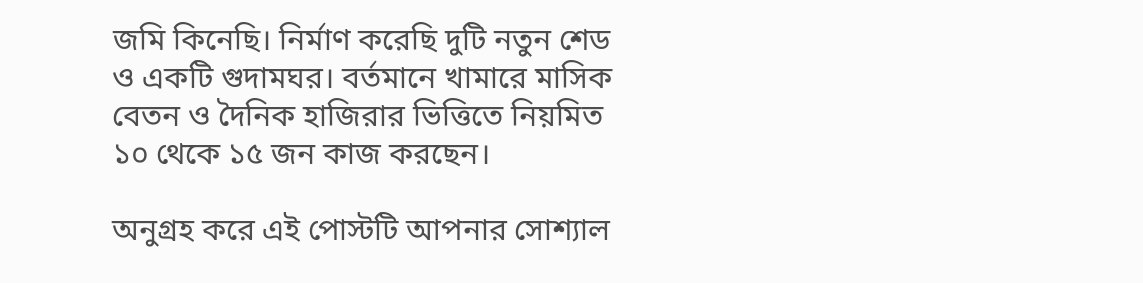জমি কিনেছি। নির্মাণ করেছি দুটি নতুন শেড ও একটি গুদামঘর। বর্তমানে খামারে মাসিক বেতন ও দৈনিক হাজিরার ভিত্তিতে নিয়মিত ১০ থেকে ১৫ জন কাজ করছেন।

অনুগ্রহ করে এই পোস্টটি আপনার সোশ্যাল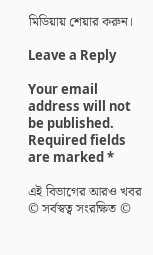মিডিয়ায় শেয়ার করুন।

Leave a Reply

Your email address will not be published. Required fields are marked *

এই বিভাগের আরও খবর
© সর্বস্বত্ব সংরক্ষিত ©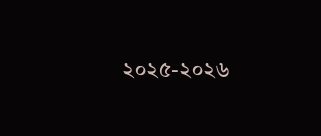২০২৫-২০২৬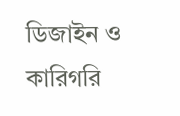ডিজাইন ও কারিগরি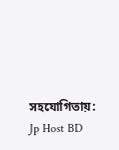সহযোগিতায়: Jp Host BD